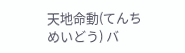天地命動(てんちめいどう) バ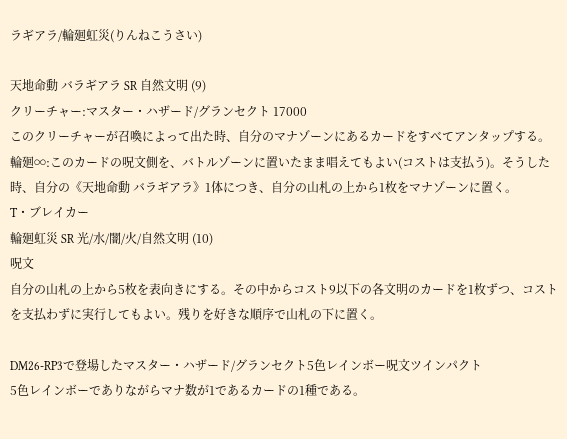ラギアラ/輪廻虹災(りんねこうさい)

天地命動 バラギアラ SR 自然文明 (9)
クリーチャー:マスター・ハザード/グランセクト 17000
このクリーチャーが召喚によって出た時、自分のマナゾーンにあるカードをすべてアンタップする。
輪廻∞:このカードの呪文側を、バトルゾーンに置いたまま唱えてもよい(コストは支払う)。そうした時、自分の《天地命動 バラギアラ》1体につき、自分の山札の上から1枚をマナゾーンに置く。
T・ブレイカー
輪廻虹災 SR 光/水/闇/火/自然文明 (10)
呪文
自分の山札の上から5枚を表向きにする。その中からコスト9以下の各文明のカードを1枚ずつ、コストを支払わずに実行してもよい。残りを好きな順序で山札の下に置く。

DM26-RP3で登場したマスター・ハザード/グランセクト5色レインボー呪文ツインパクト
5色レインボーでありながらマナ数が1であるカードの1種である。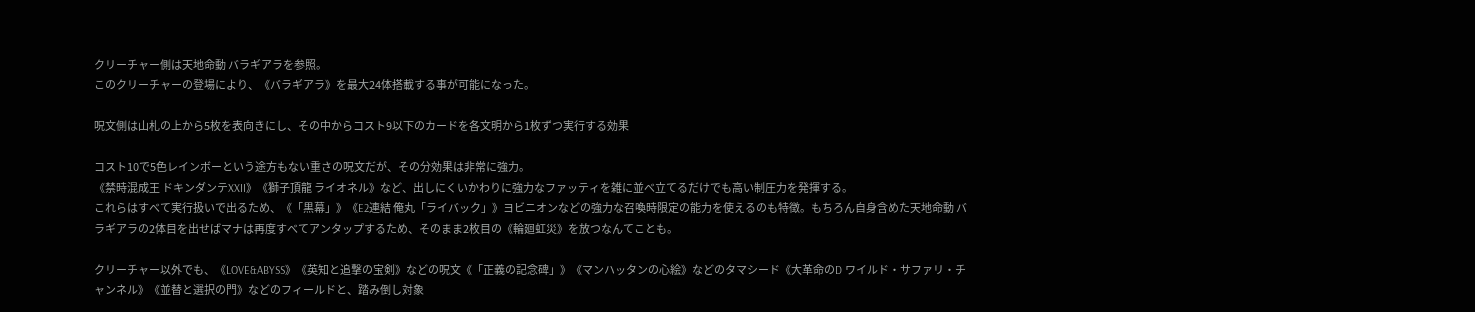クリーチャー側は天地命動 バラギアラを参照。
このクリーチャーの登場により、《バラギアラ》を最大24体搭載する事が可能になった。

呪文側は山札の上から5枚を表向きにし、その中からコスト9以下のカードを各文明から1枚ずつ実行する効果

コスト10で5色レインボーという途方もない重さの呪文だが、その分効果は非常に強力。
《禁時混成王 ドキンダンテXXII》《獅子頂龍 ライオネル》など、出しにくいかわりに強力なファッティを雑に並べ立てるだけでも高い制圧力を発揮する。
これらはすべて実行扱いで出るため、《「黒幕」》《E2連結 俺丸「ライバック」》ヨビニオンなどの強力な召喚時限定の能力を使えるのも特徴。もちろん自身含めた天地命動 バラギアラの2体目を出せばマナは再度すべてアンタップするため、そのまま2枚目の《輪廻虹災》を放つなんてことも。

クリーチャー以外でも、《LOVE&ABYSS》《英知と追撃の宝剣》などの呪文《「正義の記念碑」》《マンハッタンの心絵》などのタマシード《大革命のD ワイルド・サファリ・チャンネル》《並替と選択の門》などのフィールドと、踏み倒し対象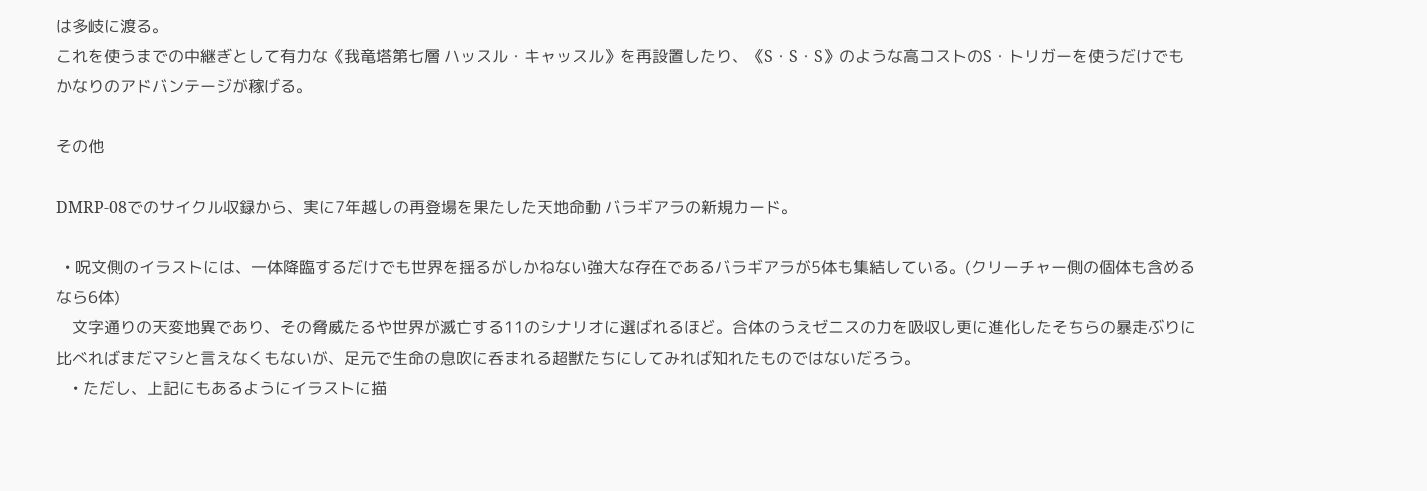は多岐に渡る。
これを使うまでの中継ぎとして有力な《我竜塔第七層 ハッスル・キャッスル》を再設置したり、《S・S・S》のような高コストのS・トリガーを使うだけでもかなりのアドバンテージが稼げる。

その他

DMRP-08でのサイクル収録から、実に7年越しの再登場を果たした天地命動 バラギアラの新規カード。

  • 呪文側のイラストには、一体降臨するだけでも世界を揺るがしかねない強大な存在であるバラギアラが5体も集結している。(クリーチャー側の個体も含めるなら6体)
    文字通りの天変地異であり、その脅威たるや世界が滅亡する11のシナリオに選ばれるほど。合体のうえゼニスの力を吸収し更に進化したそちらの暴走ぶりに比べればまだマシと言えなくもないが、足元で生命の息吹に呑まれる超獣たちにしてみれば知れたものではないだろう。
    • ただし、上記にもあるようにイラストに描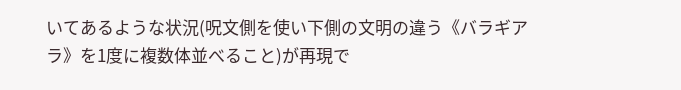いてあるような状況(呪文側を使い下側の文明の違う《バラギアラ》を1度に複数体並べること)が再現で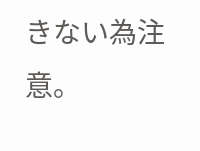きない為注意。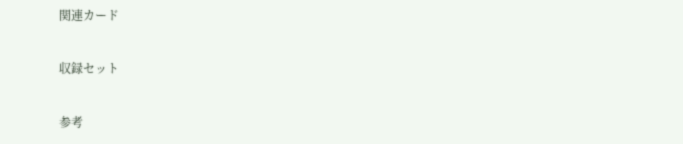関連カード

収録セット

参考